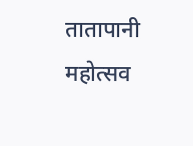तातापानी महोत्सव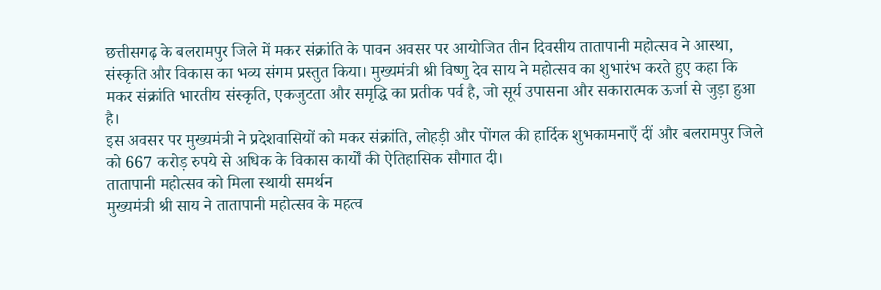छत्तीसगढ़ के बलरामपुर जिले में मकर संक्रांति के पावन अवसर पर आयोजित तीन दिवसीय तातापानी महोत्सव ने आस्था, संस्कृति और विकास का भव्य संगम प्रस्तुत किया। मुख्यमंत्री श्री विष्णु देव साय ने महोत्सव का शुभारंभ करते हुए कहा कि मकर संक्रांति भारतीय संस्कृति, एकजुटता और समृद्धि का प्रतीक पर्व है, जो सूर्य उपासना और सकारात्मक ऊर्जा से जुड़ा हुआ है।
इस अवसर पर मुख्यमंत्री ने प्रदेशवासियों को मकर संक्रांति, लोहड़ी और पोंगल की हार्दिक शुभकामनाएँ दीं और बलरामपुर जिले को 667 करोड़ रुपये से अधिक के विकास कार्यों की ऐतिहासिक सौगात दी।
तातापानी महोत्सव को मिला स्थायी समर्थन
मुख्यमंत्री श्री साय ने तातापानी महोत्सव के महत्व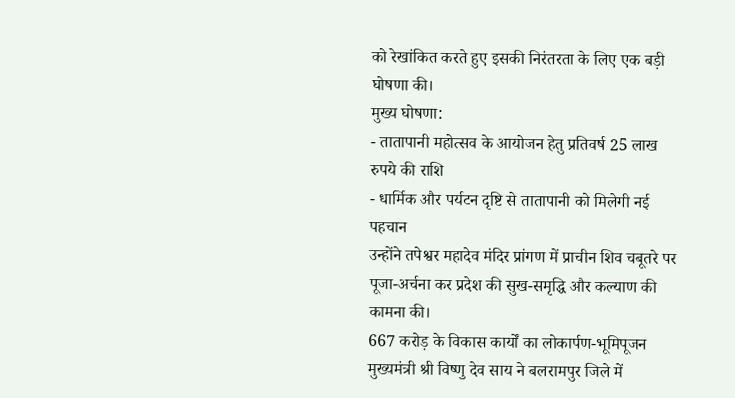को रेखांकित करते हुए इसकी निरंतरता के लिए एक बड़ी घोषणा की।
मुख्य घोषणा:
- तातापानी महोत्सव के आयोजन हेतु प्रतिवर्ष 25 लाख रुपये की राशि
- धार्मिक और पर्यटन दृष्टि से तातापानी को मिलेगी नई पहचान
उन्होंने तपेश्वर महादेव मंदिर प्रांगण में प्राचीन शिव चबूतरे पर पूजा-अर्चना कर प्रदेश की सुख-समृद्धि और कल्याण की कामना की।
667 करोड़ के विकास कार्यों का लोकार्पण-भूमिपूजन
मुख्यमंत्री श्री विष्णु देव साय ने बलरामपुर जिले में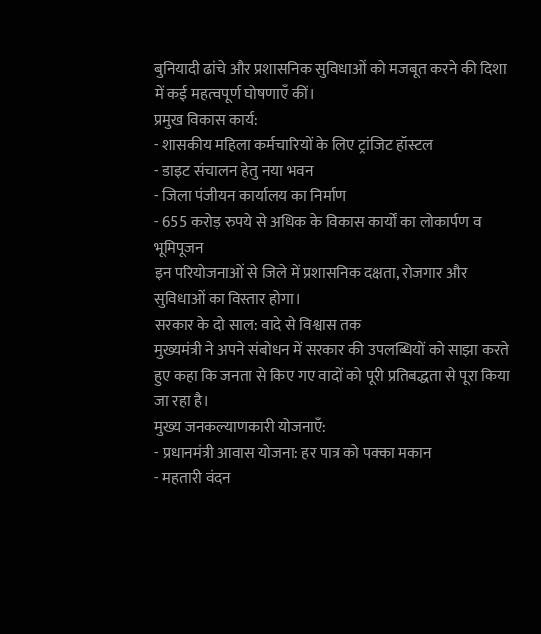बुनियादी ढांचे और प्रशासनिक सुविधाओं को मजबूत करने की दिशा में कई महत्वपूर्ण घोषणाएँ कीं।
प्रमुख विकास कार्य:
- शासकीय महिला कर्मचारियों के लिए ट्रांजिट हॉस्टल
- डाइट संचालन हेतु नया भवन
- जिला पंजीयन कार्यालय का निर्माण
- 655 करोड़ रुपये से अधिक के विकास कार्यों का लोकार्पण व भूमिपूजन
इन परियोजनाओं से जिले में प्रशासनिक दक्षता, रोजगार और सुविधाओं का विस्तार होगा।
सरकार के दो साल: वादे से विश्वास तक
मुख्यमंत्री ने अपने संबोधन में सरकार की उपलब्धियों को साझा करते हुए कहा कि जनता से किए गए वादों को पूरी प्रतिबद्धता से पूरा किया जा रहा है।
मुख्य जनकल्याणकारी योजनाएँ:
- प्रधानमंत्री आवास योजना: हर पात्र को पक्का मकान
- महतारी वंदन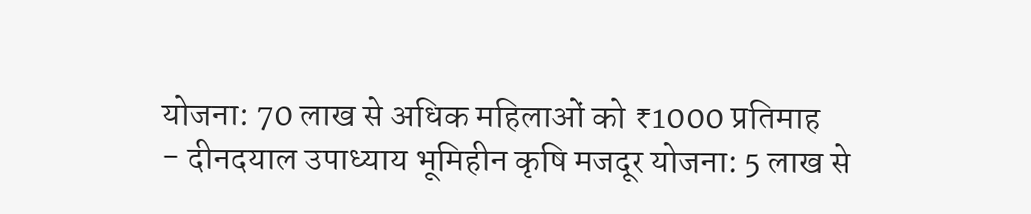योजना: 70 लाख से अधिक महिलाओं को ₹1000 प्रतिमाह
- दीनदयाल उपाध्याय भूमिहीन कृषि मजदूर योजना: 5 लाख से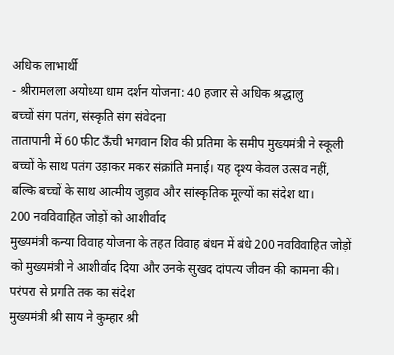अधिक लाभार्थी
- श्रीरामलला अयोध्या धाम दर्शन योजना: 40 हजार से अधिक श्रद्धालु
बच्चों संग पतंग, संस्कृति संग संवेदना
तातापानी में 60 फीट ऊँची भगवान शिव की प्रतिमा के समीप मुख्यमंत्री ने स्कूली बच्चों के साथ पतंग उड़ाकर मकर संक्रांति मनाई। यह दृश्य केवल उत्सव नहीं, बल्कि बच्चों के साथ आत्मीय जुड़ाव और सांस्कृतिक मूल्यों का संदेश था।
200 नवविवाहित जोड़ों को आशीर्वाद
मुख्यमंत्री कन्या विवाह योजना के तहत विवाह बंधन में बंधे 200 नवविवाहित जोड़ों को मुख्यमंत्री ने आशीर्वाद दिया और उनके सुखद दांपत्य जीवन की कामना की।
परंपरा से प्रगति तक का संदेश
मुख्यमंत्री श्री साय ने कुम्हार श्री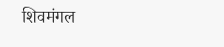शिवमंगल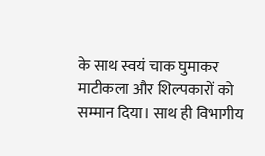के साथ स्वयं चाक घुमाकर माटीकला और शिल्पकारों को सम्मान दिया। साथ ही विभागीय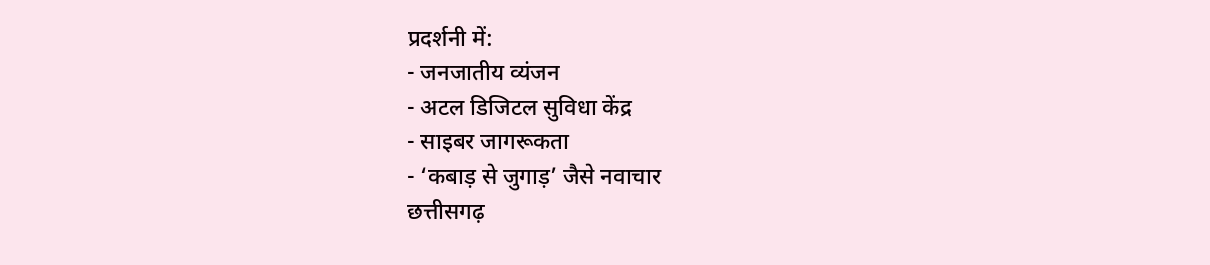प्रदर्शनी में:
- जनजातीय व्यंजन
- अटल डिजिटल सुविधा केंद्र
- साइबर जागरूकता
- ‘कबाड़ से जुगाड़’ जैसे नवाचार
छत्तीसगढ़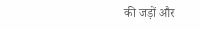की जड़ों और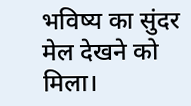भविष्य का सुंदर मेल देखने को मिला।